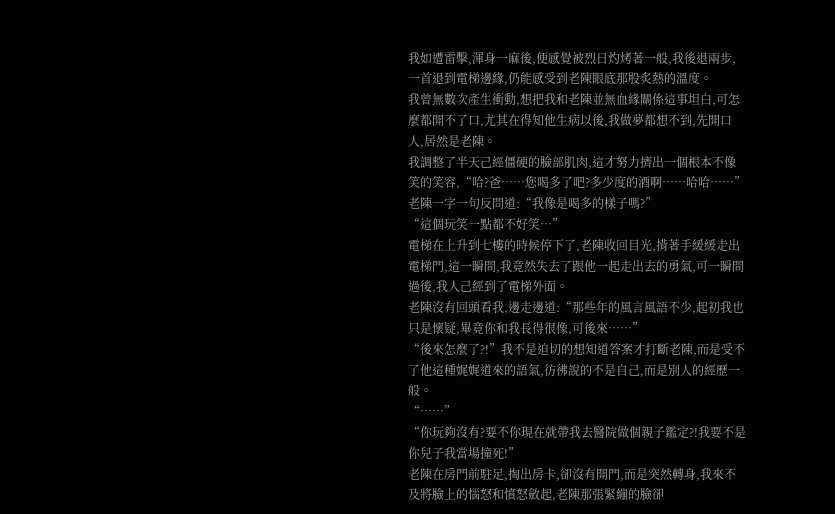我如遭雷擊,渾身一麻後,便感覺被烈日灼烤著一般,我後退兩步,一首退到電梯邊緣,仍能感受到老陳眼底那股炙熱的溫度。
我曾無數次產生衝動,想把我和老陳並無血緣關係這事坦白,可怎麼都開不了口,尤其在得知他生病以後,我做夢都想不到,先開口人,居然是老陳。
我調整了半天己經僵硬的臉部肌肉,這才努力擠出一個根本不像笑的笑容,“哈?爸……您喝多了吧?多少度的酒啊……哈哈……”
老陳一字一句反問道:“我像是喝多的樣子嗎?”
“這個玩笑一點都不好笑…”
電梯在上升到七樓的時候停下了,老陳收回目光,揹著手緩緩走出電梯門,這一瞬間,我竟然失去了跟他一起走出去的勇氣,可一瞬間過後,我人己經到了電梯外面。
老陳沒有回頭看我,邊走邊道:“那些年的風言風語不少,起初我也只是懷疑,畢竟你和我長得很像,可後來……”
“後來怎麼了?!”我不是迫切的想知道答案才打斷老陳,而是受不了他這種娓娓道來的語氣,彷彿說的不是自己,而是別人的經歷一般。
“……”
“你玩夠沒有?要不你現在就帶我去醫院做個親子鑑定?!我要不是你兒子我當場撞死!”
老陳在房門前駐足,掏出房卡,卻沒有開門,而是突然轉身,我來不及將臉上的惱怒和憤怒斂起,老陳那張緊繃的臉卻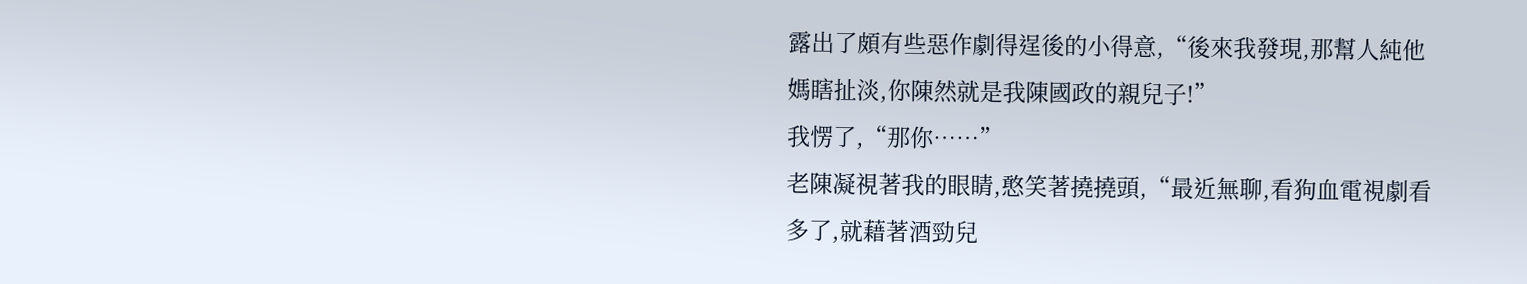露出了頗有些惡作劇得逞後的小得意,“後來我發現,那幫人純他媽瞎扯淡,你陳然就是我陳國政的親兒子!”
我愣了,“那你……”
老陳凝視著我的眼睛,憨笑著撓撓頭,“最近無聊,看狗血電視劇看多了,就藉著酒勁兒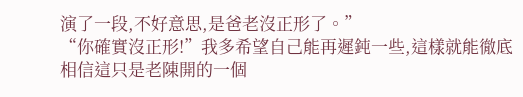演了一段,不好意思,是爸老沒正形了。”
“你確實沒正形!”我多希望自己能再遲鈍一些,這樣就能徹底相信這只是老陳開的一個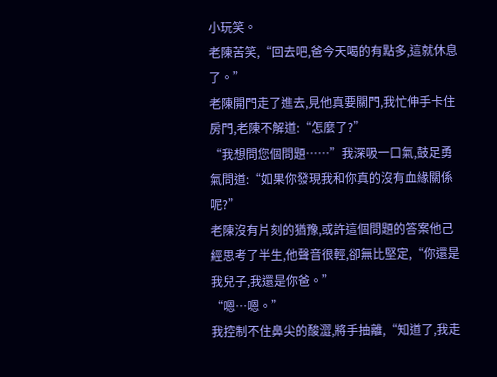小玩笑。
老陳苦笑,“回去吧,爸今天喝的有點多,這就休息了。”
老陳開門走了進去,見他真要關門,我忙伸手卡住房門,老陳不解道:“怎麼了?”
“我想問您個問題……”我深吸一口氣,鼓足勇氣問道:“如果你發現我和你真的沒有血緣關係呢?”
老陳沒有片刻的猶豫,或許這個問題的答案他己經思考了半生,他聲音很輕,卻無比堅定,“你還是我兒子,我還是你爸。”
“嗯…嗯。”
我控制不住鼻尖的酸澀,將手抽離,“知道了,我走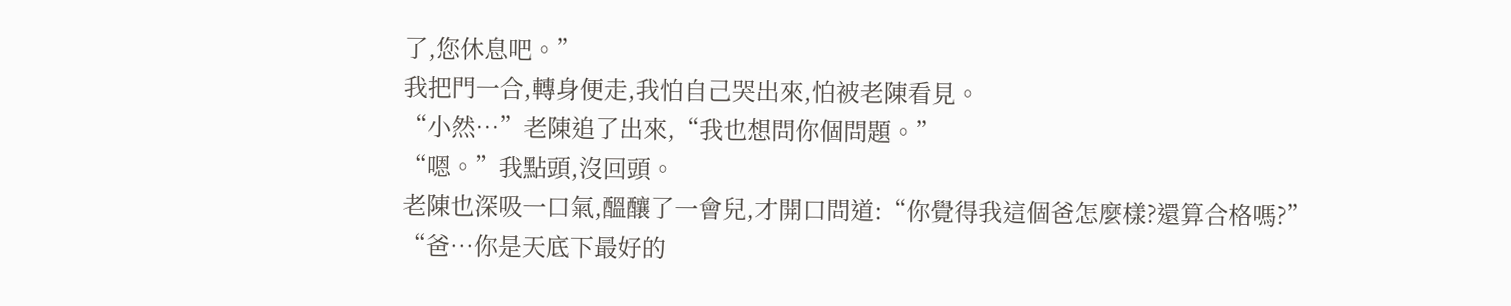了,您休息吧。”
我把門一合,轉身便走,我怕自己哭出來,怕被老陳看見。
“小然…”老陳追了出來,“我也想問你個問題。”
“嗯。”我點頭,沒回頭。
老陳也深吸一口氣,醞釀了一會兒,才開口問道:“你覺得我這個爸怎麼樣?還算合格嗎?”
“爸…你是天底下最好的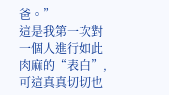爸。”
這是我第一次對一個人進行如此肉麻的“表白”,可這真真切切也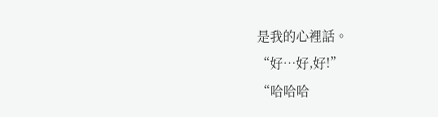是我的心裡話。
“好…好,好!”
“哈哈哈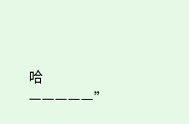哈—————”